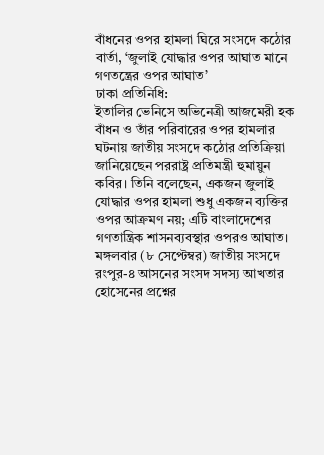বাঁধনের ওপর হামলা ঘিরে সংসদে কঠোর বার্তা, ‘জুলাই যোদ্ধার ওপর আঘাত মানে গণতন্ত্রের ওপর আঘাত’
ঢাকা প্রতিনিধি:
ইতালির ভেনিসে অভিনেত্রী আজমেরী হক বাঁধন ও তাঁর পরিবারের ওপর হামলার ঘটনায় জাতীয় সংসদে কঠোর প্রতিক্রিয়া জানিয়েছেন পররাষ্ট্র প্রতিমন্ত্রী হুমায়ুন কবির। তিনি বলেছেন, একজন জুলাই যোদ্ধার ওপর হামলা শুধু একজন ব্যক্তির ওপর আক্রমণ নয়; এটি বাংলাদেশের গণতান্ত্রিক শাসনব্যবস্থার ওপরও আঘাত।
মঙ্গলবার (৮ সেপ্টেম্বর) জাতীয় সংসদে রংপুর-৪ আসনের সংসদ সদস্য আখতার হোসেনের প্রশ্নের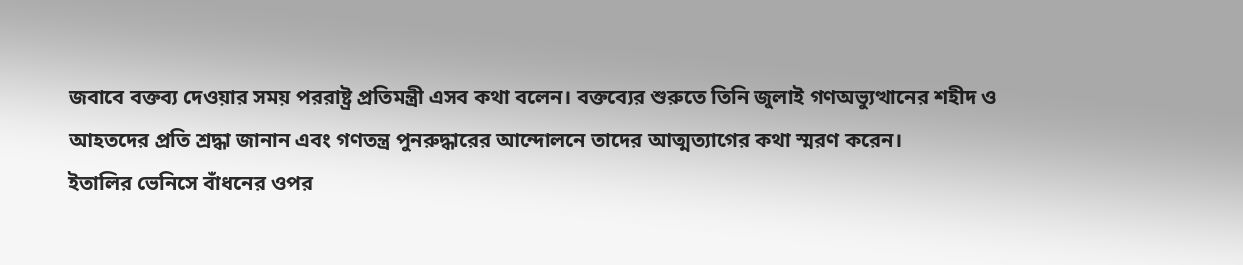জবাবে বক্তব্য দেওয়ার সময় পররাষ্ট্র প্রতিমন্ত্রী এসব কথা বলেন। বক্তব্যের শুরুতে তিনি জুলাই গণঅভ্যুত্থানের শহীদ ও আহতদের প্রতি শ্রদ্ধা জানান এবং গণতন্ত্র পুনরুদ্ধারের আন্দোলনে তাদের আত্মত্যাগের কথা স্মরণ করেন।
ইতালির ভেনিসে বাঁধনের ওপর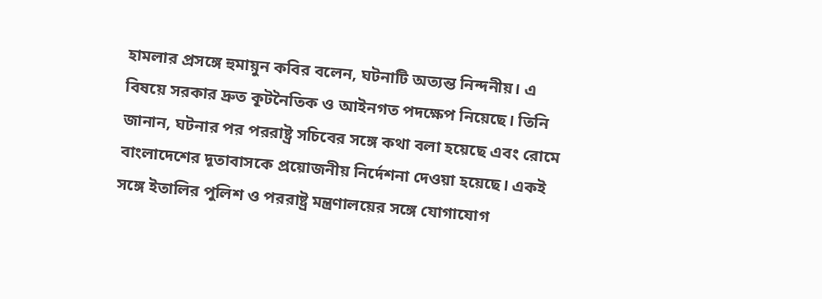হামলার প্রসঙ্গে হুমায়ুন কবির বলেন, ঘটনাটি অত্যন্ত নিন্দনীয়। এ বিষয়ে সরকার দ্রুত কূটনৈতিক ও আইনগত পদক্ষেপ নিয়েছে। তিনি জানান, ঘটনার পর পররাষ্ট্র সচিবের সঙ্গে কথা বলা হয়েছে এবং রোমে বাংলাদেশের দূতাবাসকে প্রয়োজনীয় নির্দেশনা দেওয়া হয়েছে। একই সঙ্গে ইতালির পুলিশ ও পররাষ্ট্র মন্ত্রণালয়ের সঙ্গে যোগাযোগ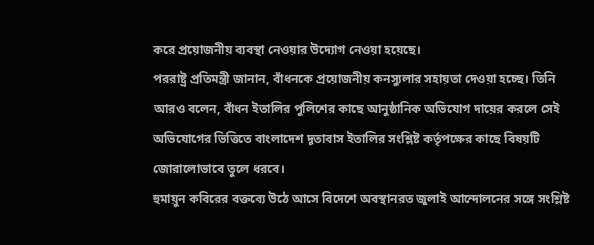করে প্রয়োজনীয় ব্যবস্থা নেওয়ার উদ্যোগ নেওয়া হয়েছে।
পররাষ্ট্র প্রতিমন্ত্রী জানান, বাঁধনকে প্রয়োজনীয় কনস্যুলার সহায়তা দেওয়া হচ্ছে। তিনি আরও বলেন, বাঁধন ইতালির পুলিশের কাছে আনুষ্ঠানিক অভিযোগ দায়ের করলে সেই অভিযোগের ভিত্তিতে বাংলাদেশ দূতাবাস ইতালির সংশ্লিষ্ট কর্তৃপক্ষের কাছে বিষয়টি জোরালোভাবে তুলে ধরবে।
হুমায়ুন কবিরের বক্তব্যে উঠে আসে বিদেশে অবস্থানরত জুলাই আন্দোলনের সঙ্গে সংশ্লিষ্ট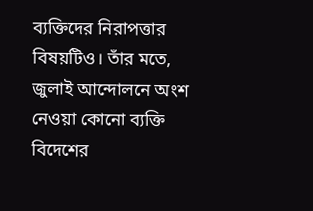ব্যক্তিদের নিরাপত্তার বিষয়টিও। তাঁর মতে, জুলাই আন্দোলনে অংশ নেওয়া কোনো ব্যক্তি বিদেশের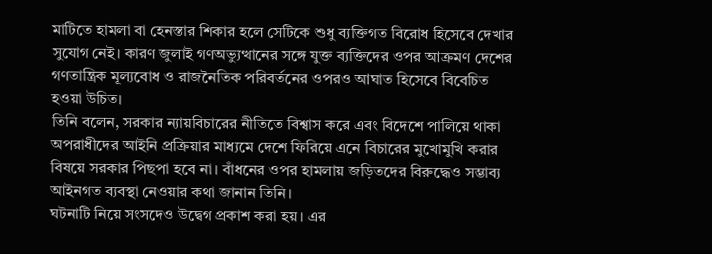মাটিতে হামলা বা হেনস্তার শিকার হলে সেটিকে শুধু ব্যক্তিগত বিরোধ হিসেবে দেখার সুযোগ নেই। কারণ জুলাই গণঅভ্যুত্থানের সঙ্গে যুক্ত ব্যক্তিদের ওপর আক্রমণ দেশের গণতান্ত্রিক মূল্যবোধ ও রাজনৈতিক পরিবর্তনের ওপরও আঘাত হিসেবে বিবেচিত হওয়া উচিত।
তিনি বলেন, সরকার ন্যায়বিচারের নীতিতে বিশ্বাস করে এবং বিদেশে পালিয়ে থাকা অপরাধীদের আইনি প্রক্রিয়ার মাধ্যমে দেশে ফিরিয়ে এনে বিচারের মুখোমুখি করার বিষয়ে সরকার পিছপা হবে না। বাঁধনের ওপর হামলায় জড়িতদের বিরুদ্ধেও সম্ভাব্য আইনগত ব্যবস্থা নেওয়ার কথা জানান তিনি।
ঘটনাটি নিয়ে সংসদেও উদ্বেগ প্রকাশ করা হয়। এর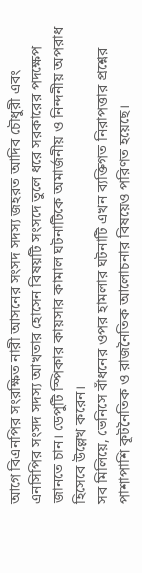আগে বিএনপির সংরক্ষিত নারী আসনের সংসদ সদস্য জহরত আদিব চৌধুরী এবং এনসিপির সংসদ সদস্য আখতার হোসেন বিষয়টি সংসদে তুলে ধরে সরকারের পদক্ষেপ জানতে চান। ডেপুটি স্পিকার কায়সার কামাল ঘটনাটিকে অমার্জনীয় ও নিন্দনীয় অপরাধ হিসেবে উল্লেখ করেন।
সব মিলিয়ে, ভেনিসে বাঁধনের ওপর হামলার ঘটনাটি এখন ব্যক্তিগত নিরাপত্তার প্রশ্নের পাশাপাশি কূটনৈতিক ও রাজনৈতিক আলোচনার বিষয়েও পরিণত হয়েছে।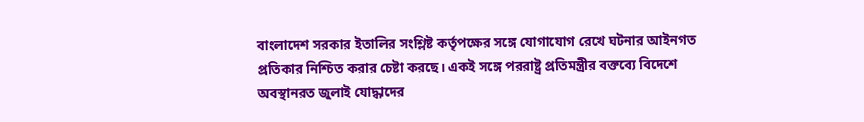বাংলাদেশ সরকার ইতালির সংশ্লিষ্ট কর্তৃপক্ষের সঙ্গে যোগাযোগ রেখে ঘটনার আইনগত প্রতিকার নিশ্চিত করার চেষ্টা করছে। একই সঙ্গে পররাষ্ট্র প্রতিমন্ত্রীর বক্তব্যে বিদেশে অবস্থানরত জুলাই যোদ্ধাদের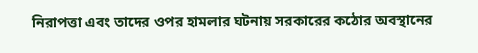নিরাপত্তা এবং তাদের ওপর হামলার ঘটনায় সরকারের কঠোর অবস্থানের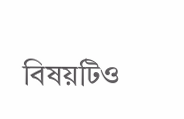বিষয়টিও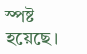স্পষ্ট হয়েছে।